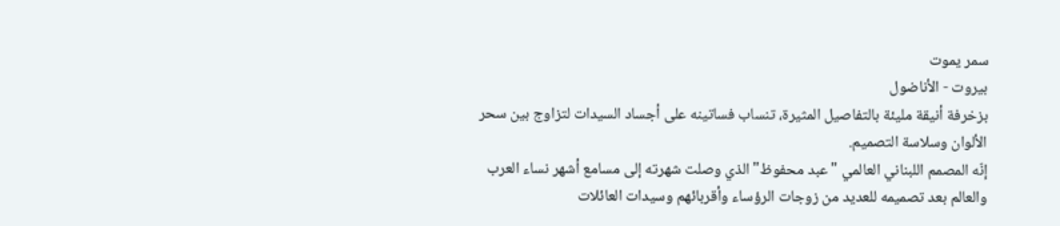سمر يموت
بيروت - الأناضول
بزخرفة أنيقة مليئة بالتفاصيل المثيرة، تنساب فساتينه على أجساد السيدات لتزاوج بين سحر الألوان وسلاسة التصميم.
إنّه المصمم اللبناني العالمي "عبد محفوظ" الذي وصلت شهرته إلى مسامع أشهر نساء العرب والعالم بعد تصميمه للعديد من زوجات الرؤساء وأقربائهم وسيدات العائلات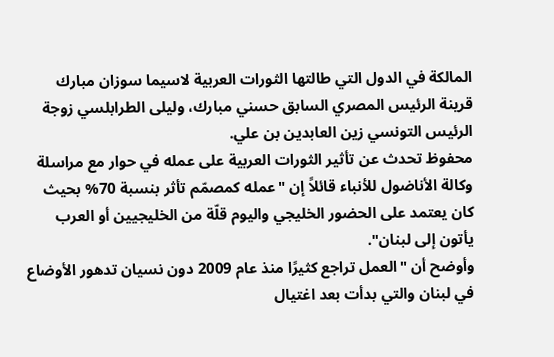المالكة في الدول التي طالتها الثورات العربية لاسيما سوزان مبارك قرينة الرئيس المصري السابق حسني مبارك، وليلى الطرابلسي زوجة الرئيس التونسي زين العابدين بن علي.
محفوظ تحدث عن تأثير الثورات العربية على عمله في حوار مع مراسلة وكالة الأناضول للأنباء قائلاً إن "عمله كمصمّم تأثر بنسبة 70% بحيث كان يعتمد على الحضور الخليجي واليوم قلّة من الخليجيين أو العرب يأتون إلى لبنان".
وأوضح أن "العمل تراجع كثيرًا منذ عام 2009 دون نسيان تدهور الأوضاع في لبنان والتي بدأت بعد اغتيال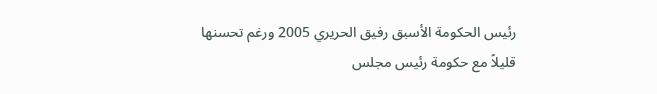رئيس الحكومة الأسبق رفيق الحريري 2005 ورغم تحسنها قليلاً مع حكومة رئيس مجلس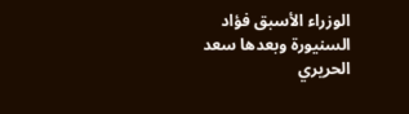الوزراء الأسبق فؤاد السنيورة وبعدها سعد الحريري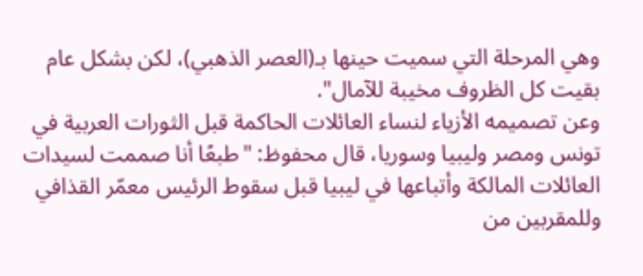وهي المرحلة التي سميت حينها بـ(العصر الذهبي)، لكن بشكل عام بقيت كل الظروف مخيبة للآمال".
وعن تصميمه الأزياء لنساء العائلات الحاكمة قبل الثورات العربية في تونس ومصر وليبيا وسوريا، قال محفوظ: "طبعًا أنا صممت لسيدات العائلات المالكة وأتباعها في ليبيا قبل سقوط الرئيس معمّر القذافي وللمقربين من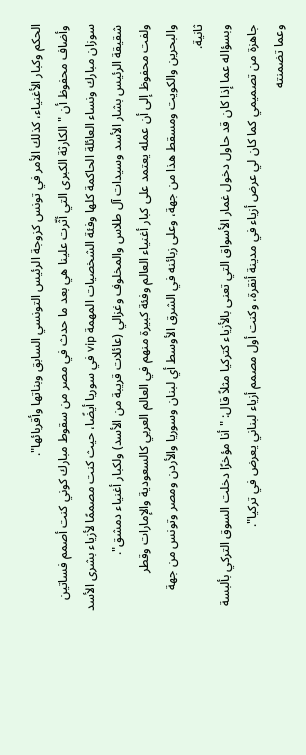الحكم وكبار الأغنياء، كذلك الأمر في تونس كزوجة الرئيس التونسي السابق وبناتها وأقربائها".
وأضاف محفوظ أن "الكارثة الكبرى التي أثّرت علينا هي بعد ما حدث في مصر من سقوط مبارك كوني كنت أصمم فساتين سوزان مبارك ونساء العائلة الحاكمة كلها وفئة الشخصيات المهمة vip في سوريا أيضًا، حيث كنت مصممًا لأزياء بشرى الأسد شقيقة الرئيس بشار الأسد وسيدات آل طلاس والمخلوف وغزالي (عائلات قريبة من الأسد) ولكبار أغنياء دمشق".
ولفت محفوظ إلى أن عمله يعتمد على كبار أغنياء العالم وفئة كبيرة منهم في العالم العربي كالسعودية والإمارات وقطر والبحرين والكويت ومسقط هذا من جهة، وعلى زبائنه في الشرق الأوسط أي لبنان وسوريا والأردن ومصر وتونس من جهة ثانية.
وبسؤاله عما إذا كان قد حاول دخول غمار الأسواق التي تعنى بالأزياء كتركيا مثلاً قال: "أنا مؤخرًا دخلت السوق التركي بألبسة جاهزة من تصميمي كما كان لي عرض أزياء في مدينة أنقرة، وكنت أول مصمم أزياء لبناني يعرض في تركيا".
وعما تضمنته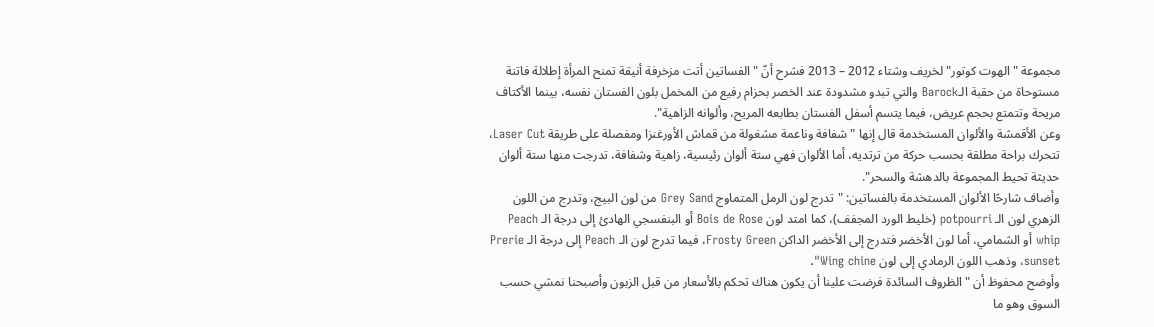مجموعة "الهوت كوتور" لخريف وشتاء 2012 – 2013 فشرح أنّ "الفساتين أتت مزخرفة أنيقة تمنح المرأة إطلالة فاتنة مستوحاة من حقبة الـBarock والتي تبدو مشدودة عند الخصر بحزام رفيع من المخمل بلون الفستان نفسه، بينما الأكتاف مريحة وتتمتع بحجم عريض، فيما يتسم أسفل الفستان بطابعه المريح، وألوانه الزاهية".
وعن الأقمشة والألوان المستخدمة قال إنها "شفافة وناعمة مشغولة من قماش الأورغنزا ومفصلة على طريقة Laser Cut، تتحرك براحة مطلقة بحسب حركة من ترتديه، أما الألوان فهي ستة ألوان رئيسية، زاهية وشفافة، تدرجت منها ستة ألوان حديثة تحيط المجموعة بالدهشة والسحر".
وأضاف شارحًا الألوان المستخدمة بالفساتين: "تدرج لون الرمل المتماوج Grey Sand من لون البيج، وتدرج من اللون الزهري لون الـ potpourri (خليط الورد المجفف)، كما امتد لون Bois de Rose أو البنفسجي الهادئ إلى درجة الـ Peach whip أو الشمامي، أما لون الأخضر فتدرج إلى الأخضر الداكن Frosty Green، فيما تدرج لون الـ Peach إلى درجة الـ Prerie sunset، وذهب اللون الرمادي إلى لون Wing chine".
وأوضح محفوظ أن "الظروف السائدة فرضت علينا أن يكون هناك تحكم بالأسعار من قبل الزبون وأصبحنا نمشي حسب السوق وهو ما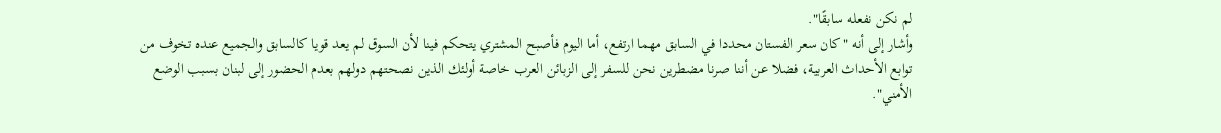لم نكن نفعله سابقًا".
وأشار إلى أنه "كان سعر الفستان محددا في السابق مهما ارتفع، أما اليوم فأصبح المشتري يتحكم فينا لأن السوق لم يعد قويا كالسابق والجميع عنده تخوف من توابع الأحداث العربية، فضلا عن أننا صرنا مضطرين نحن للسفر إلى الزبائن العرب خاصة أولئك الذين نصحتهم دولهم بعدم الحضور إلى لبنان بسبب الوضع الأمني".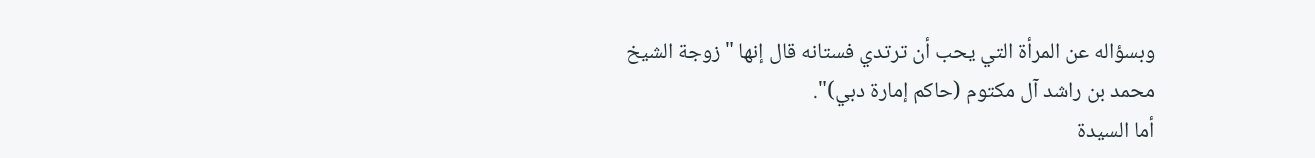وبسؤاله عن المرأة التي يحب أن ترتدي فستانه قال إنها "زوجة الشيخ محمد بن راشد آل مكتوم (حاكم إمارة دبي)".
أما السيدة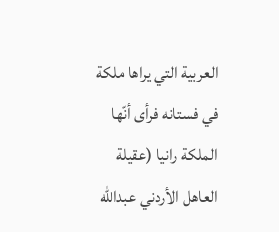العربية التي يراها ملكة في فستانه فرأى أنّها الملكة رانيا (عقيلة العاهل الأردني عبدالله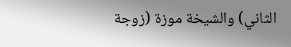الثاني) والشيخة موزة (زوجة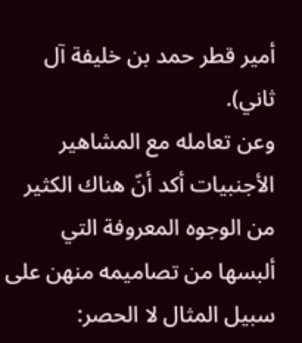أمير قطر حمد بن خليفة آل ثاني).
وعن تعامله مع المشاهير الأجنبيات أكد أنّ هناك الكثير من الوجوه المعروفة التي ألبسها من تصاميمه منهن على سبيل المثال لا الحصر: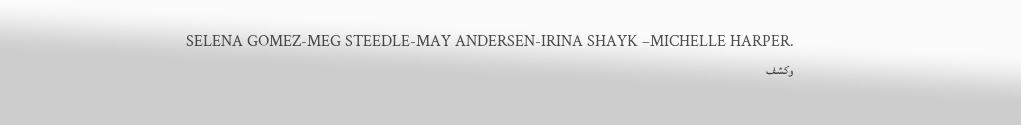SELENA GOMEZ-MEG STEEDLE-MAY ANDERSEN-IRINA SHAYK –MICHELLE HARPER.
وكشف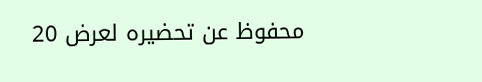محفوظ عن تحضيره لعرض 20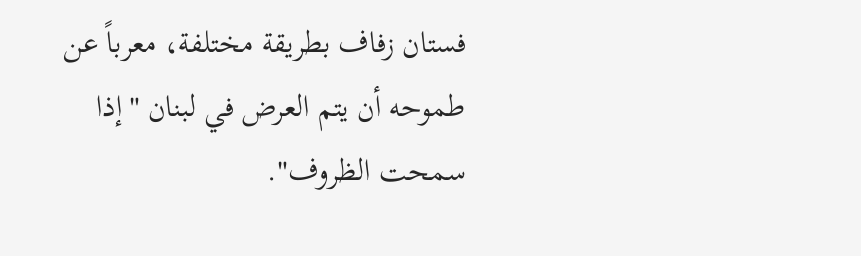فستان زفاف بطريقة مختلفة، معرباً عن طموحه أن يتم العرض في لبنان "إذا سمحت الظروف".